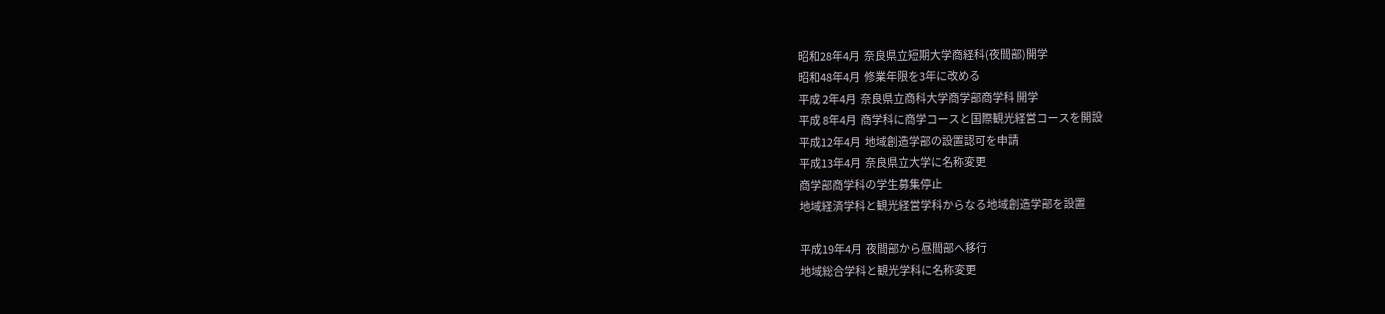昭和28年4月  奈良県立短期大学商経科(夜間部)開学
昭和48年4月  修業年限を3年に改める
平成 2年4月  奈良県立商科大学商学部商学科 開学
平成 8年4月  商学科に商学コースと国際観光経営コースを開設
平成12年4月  地域創造学部の設置認可を申請
平成13年4月  奈良県立大学に名称変更
商学部商学科の学生募集停止
地域経済学科と観光経営学科からなる地域創造学部を設置

平成19年4月  夜間部から昼間部へ移行
地域総合学科と観光学科に名称変更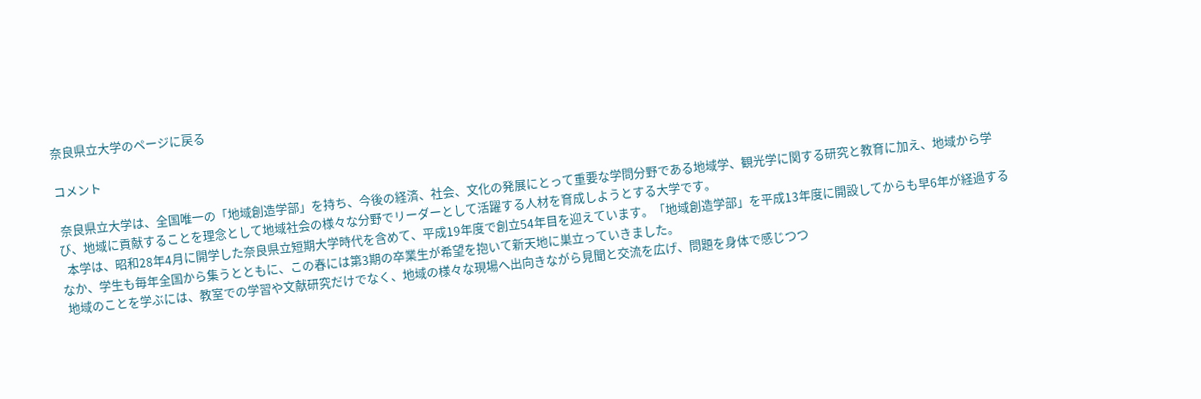奈良県立大学のページに戻る

コメント

 奈良県立大学は、全国唯一の「地域創造学部」を持ち、今後の経済、社会、文化の発展にとって重要な学問分野である地域学、観光学に関する研究と教育に加え、地域から学び、地域に貢献することを理念として地域社会の様々な分野でリーダーとして活躍する人材を育成しようとする大学です。
  本学は、昭和28年4月に開学した奈良県立短期大学時代を含めて、平成19年度で創立54年目を迎えています。「地域創造学部」を平成13年度に開設してからも早6年が経過するなか、学生も毎年全国から集うとともに、この春には第3期の卒業生が希望を抱いて新天地に巣立っていきました。
 地域のことを学ぶには、教室での学習や文献研究だけでなく、地域の様々な現場へ出向きながら見聞と交流を広げ、問題を身体で感じつつ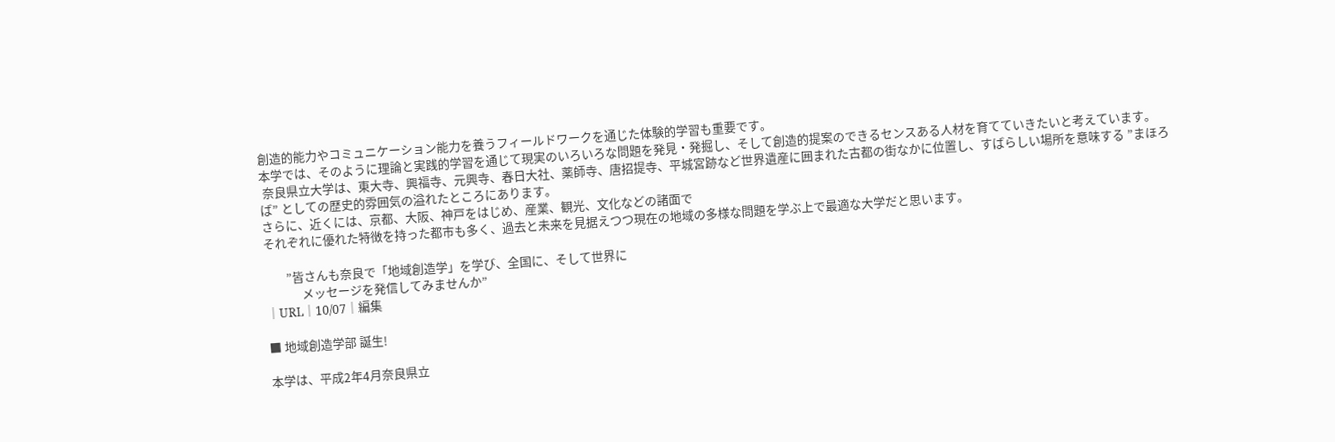創造的能力やコミュニケーション能力を養うフィールドワークを通じた体験的学習も重要です。
本学では、そのように理論と実践的学習を通じて現実のいろいろな問題を発見・発掘し、そして創造的提案のできるセンスある人材を育てていきたいと考えています。
 奈良県立大学は、東大寺、興福寺、元興寺、春日大社、薬師寺、唐招提寺、平城宮跡など世界遺産に囲まれた古都の街なかに位置し、すばらしい場所を意味する ”まほろば” としての歴史的雰囲気の溢れたところにあります。
さらに、近くには、京都、大阪、神戸をはじめ、産業、観光、文化などの諸面で
それぞれに優れた特徴を持った都市も多く、過去と未来を見据えつつ現在の地域の多様な問題を学ぶ上で最適な大学だと思います。

       ”皆さんも奈良で「地域創造学」を学び、全国に、そして世界に
            メッセージを発信してみませんか”
│URL│10/07│編集

■ 地域創造学部 誕生!

本学は、平成2年4月奈良県立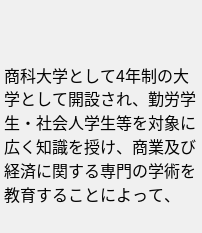商科大学として4年制の大学として開設され、勤労学生・社会人学生等を対象に広く知識を授け、商業及び経済に関する専門の学術を教育することによって、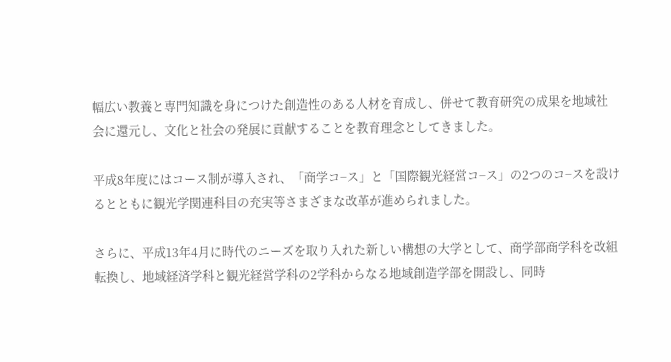幅広い教養と専門知識を身につけた創造性のある人材を育成し、併せて教育研究の成果を地域社会に還元し、文化と社会の発展に貢献することを教育理念としてきました。

平成8年度にはコース制が導入され、「商学コ−ス」と「国際観光経営コ−ス」の2つのコ−スを設けるとともに観光学関連科目の充実等さまざまな改革が進められました。

さらに、平成13年4月に時代のニーズを取り入れた新しい構想の大学として、商学部商学科を改組転換し、地域経済学科と観光経営学科の2学科からなる地域創造学部を開設し、同時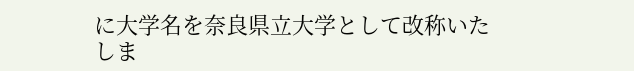に大学名を奈良県立大学として改称いたしま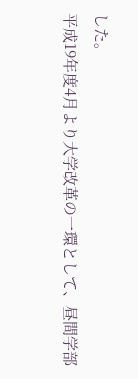した。
平成19年度4月より大学改革の一環として、昼間学部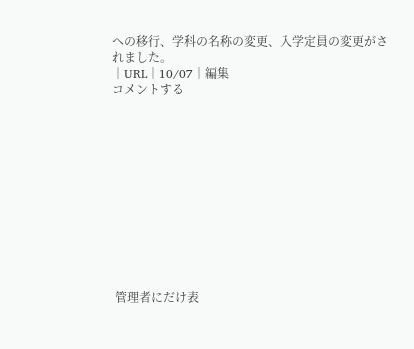への移行、学科の名称の変更、入学定員の変更がされました。
│URL│10/07│編集
コメントする












 管理者にだけ表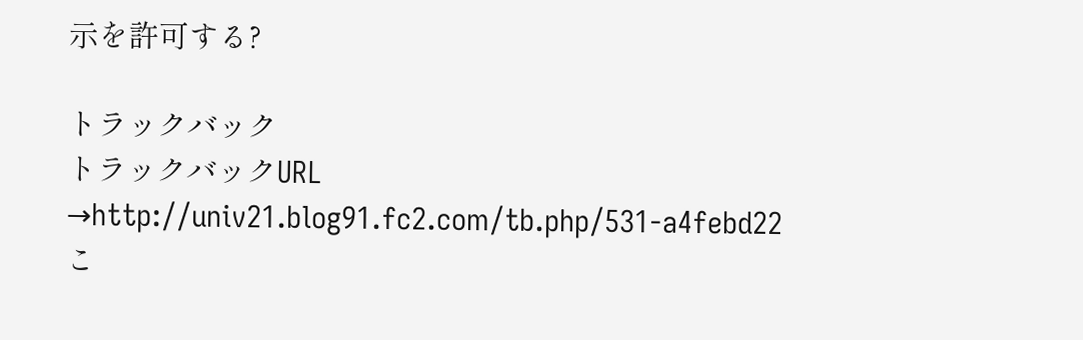示を許可する?

トラックバック
トラックバックURL
→http://univ21.blog91.fc2.com/tb.php/531-a4febd22
こ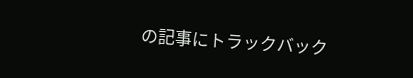の記事にトラックバック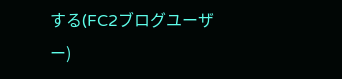する(FC2ブログユーザー)